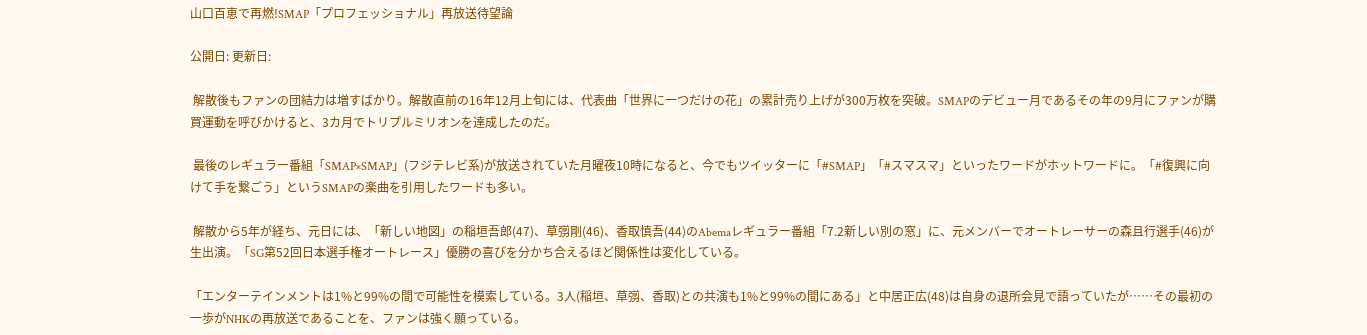山口百恵で再燃!SMAP「プロフェッショナル」再放送待望論

公開日: 更新日:

 解散後もファンの団結力は増すばかり。解散直前の16年12月上旬には、代表曲「世界に一つだけの花」の累計売り上げが300万枚を突破。SMAPのデビュー月であるその年の9月にファンが購買運動を呼びかけると、3カ月でトリプルミリオンを達成したのだ。

 最後のレギュラー番組「SMAP×SMAP」(フジテレビ系)が放送されていた月曜夜10時になると、今でもツイッターに「#SMAP」「#スマスマ」といったワードがホットワードに。「#復興に向けて手を繋ごう」というSMAPの楽曲を引用したワードも多い。

 解散から5年が経ち、元日には、「新しい地図」の稲垣吾郎(47)、草彅剛(46)、香取慎吾(44)のAbemaレギュラー番組「7.2新しい別の窓」に、元メンバーでオートレーサーの森且行選手(46)が生出演。「SG第52回日本選手権オートレース」優勝の喜びを分かち合えるほど関係性は変化している。

「エンターテインメントは1%と99%の間で可能性を模索している。3人(稲垣、草彅、香取)との共演も1%と99%の間にある」と中居正広(48)は自身の退所会見で語っていたが……その最初の一歩がNHKの再放送であることを、ファンは強く願っている。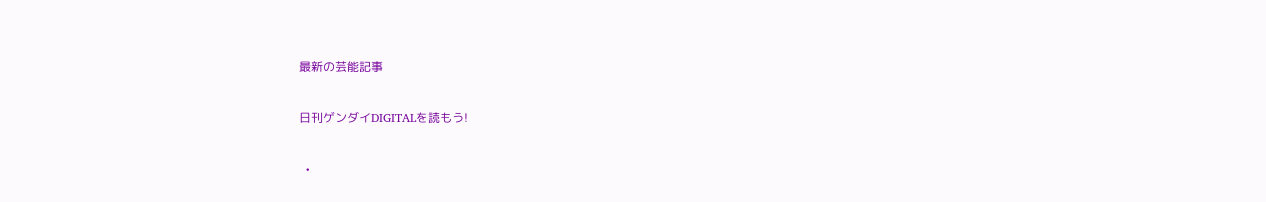最新の芸能記事

日刊ゲンダイDIGITALを読もう!

  •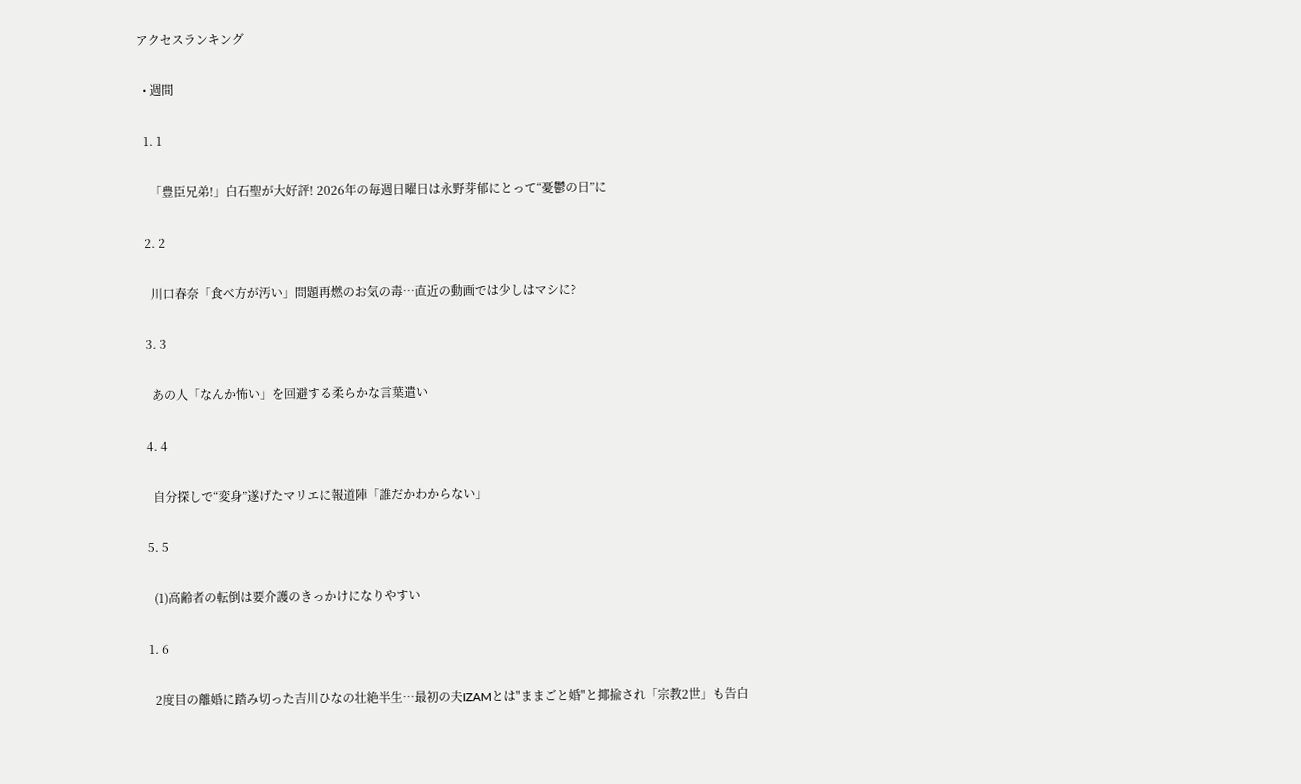アクセスランキング

  • 週間

  1. 1

    「豊臣兄弟!」白石聖が大好評! 2026年の毎週日曜日は永野芽郁にとって“憂鬱の日”に

  2. 2

    川口春奈「食べ方が汚い」問題再燃のお気の毒…直近の動画では少しはマシに?

  3. 3

    あの人「なんか怖い」を回避する柔らかな言葉遣い

  4. 4

    自分探しで“変身”遂げたマリエに報道陣「誰だかわからない」

  5. 5

    (1)高齢者の転倒は要介護のきっかけになりやすい

  1. 6

    2度目の離婚に踏み切った吉川ひなの壮絶半生…最初の夫IZAMとは"ままごと婚"と揶揄され「宗教2世」も告白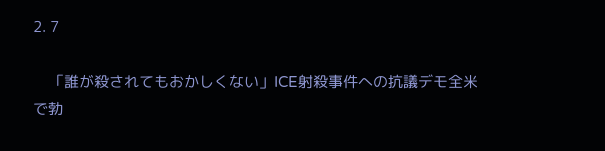2. 7

    「誰が殺されてもおかしくない」ICE射殺事件への抗議デモ全米で勃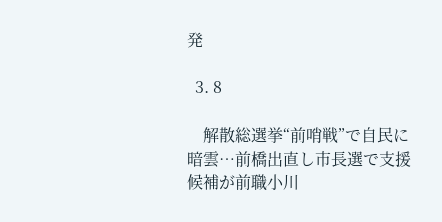発

  3. 8

    解散総選挙“前哨戦”で自民に暗雲…前橋出直し市長選で支援候補が前職小川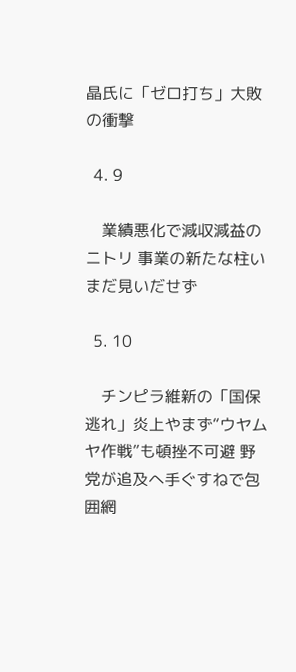晶氏に「ゼロ打ち」大敗の衝撃

  4. 9

    業績悪化で減収減益のニトリ 事業の新たな柱いまだ見いだせず

  5. 10

    チンピラ維新の「国保逃れ」炎上やまず“ウヤムヤ作戦”も頓挫不可避 野党が追及へ手ぐすねで包囲網